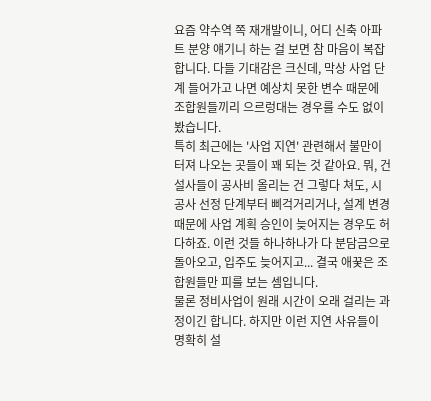요즘 약수역 쪽 재개발이니, 어디 신축 아파트 분양 얘기니 하는 걸 보면 참 마음이 복잡합니다. 다들 기대감은 크신데, 막상 사업 단계 들어가고 나면 예상치 못한 변수 때문에 조합원들끼리 으르렁대는 경우를 수도 없이 봤습니다.
특히 최근에는 '사업 지연' 관련해서 불만이 터져 나오는 곳들이 꽤 되는 것 같아요. 뭐, 건설사들이 공사비 올리는 건 그렇다 쳐도, 시공사 선정 단계부터 삐걱거리거나, 설계 변경 때문에 사업 계획 승인이 늦어지는 경우도 허다하죠. 이런 것들 하나하나가 다 분담금으로 돌아오고, 입주도 늦어지고... 결국 애꿎은 조합원들만 피를 보는 셈입니다.
물론 정비사업이 원래 시간이 오래 걸리는 과정이긴 합니다. 하지만 이런 지연 사유들이 명확히 설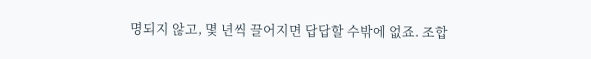명되지 않고, 몇 년씩 끌어지면 답답할 수밖에 없죠. 조합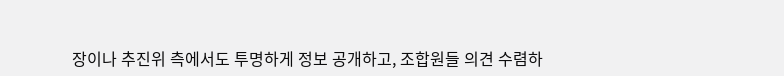장이나 추진위 측에서도 투명하게 정보 공개하고, 조합원들 의견 수렴하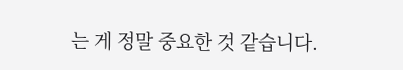는 게 정말 중요한 것 같습니다.